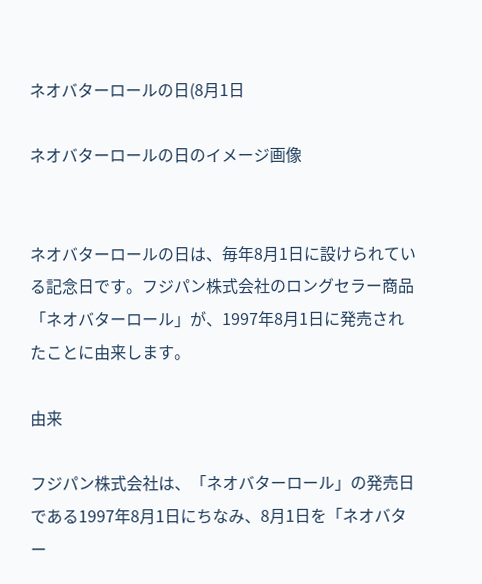ネオバターロールの日(8月1日

ネオバターロールの日のイメージ画像


ネオバターロールの日は、毎年8月1日に設けられている記念日です。フジパン株式会社のロングセラー商品「ネオバターロール」が、1997年8月1日に発売されたことに由来します。

由来

フジパン株式会社は、「ネオバターロール」の発売日である1997年8月1日にちなみ、8月1日を「ネオバター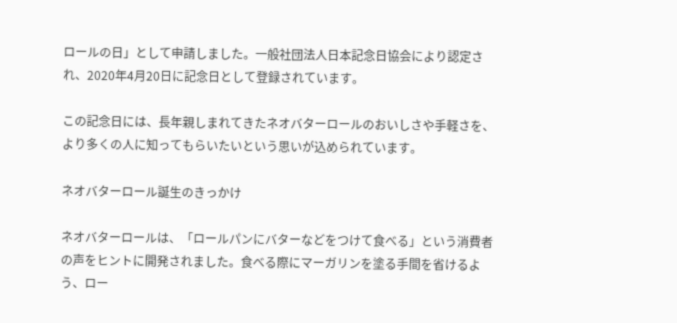ロールの日」として申請しました。一般社団法人日本記念日協会により認定され、2020年4月20日に記念日として登録されています。

この記念日には、長年親しまれてきたネオバターロールのおいしさや手軽さを、より多くの人に知ってもらいたいという思いが込められています。

ネオバターロール誕生のきっかけ

ネオバターロールは、「ロールパンにバターなどをつけて食べる」という消費者の声をヒントに開発されました。食べる際にマーガリンを塗る手間を省けるよう、ロー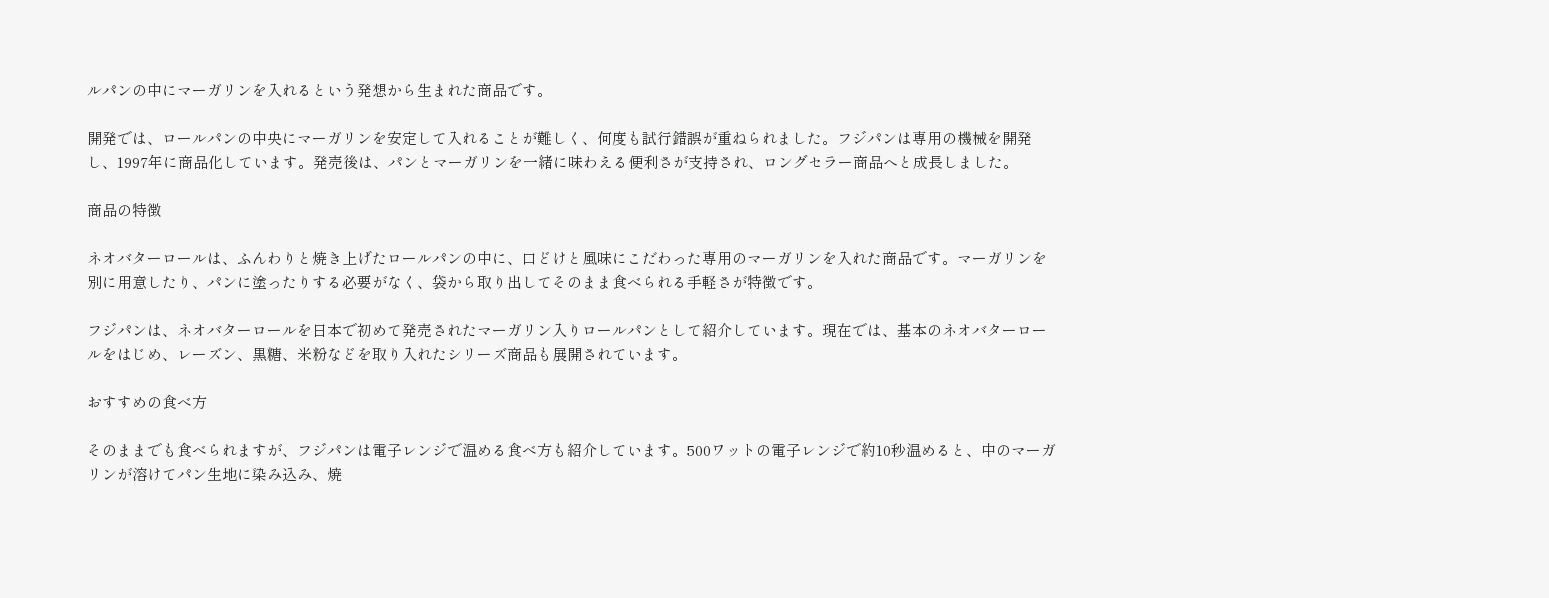ルパンの中にマーガリンを入れるという発想から生まれた商品です。

開発では、ロールパンの中央にマーガリンを安定して入れることが難しく、何度も試行錯誤が重ねられました。フジパンは専用の機械を開発し、1997年に商品化しています。発売後は、パンとマーガリンを一緒に味わえる便利さが支持され、ロングセラー商品へと成長しました。

商品の特徴

ネオバターロールは、ふんわりと焼き上げたロールパンの中に、口どけと風味にこだわった専用のマーガリンを入れた商品です。マーガリンを別に用意したり、パンに塗ったりする必要がなく、袋から取り出してそのまま食べられる手軽さが特徴です。

フジパンは、ネオバターロールを日本で初めて発売されたマーガリン入りロールパンとして紹介しています。現在では、基本のネオバターロールをはじめ、レーズン、黒糖、米粉などを取り入れたシリーズ商品も展開されています。

おすすめの食べ方

そのままでも食べられますが、フジパンは電子レンジで温める食べ方も紹介しています。500ワットの電子レンジで約10秒温めると、中のマーガリンが溶けてパン生地に染み込み、焼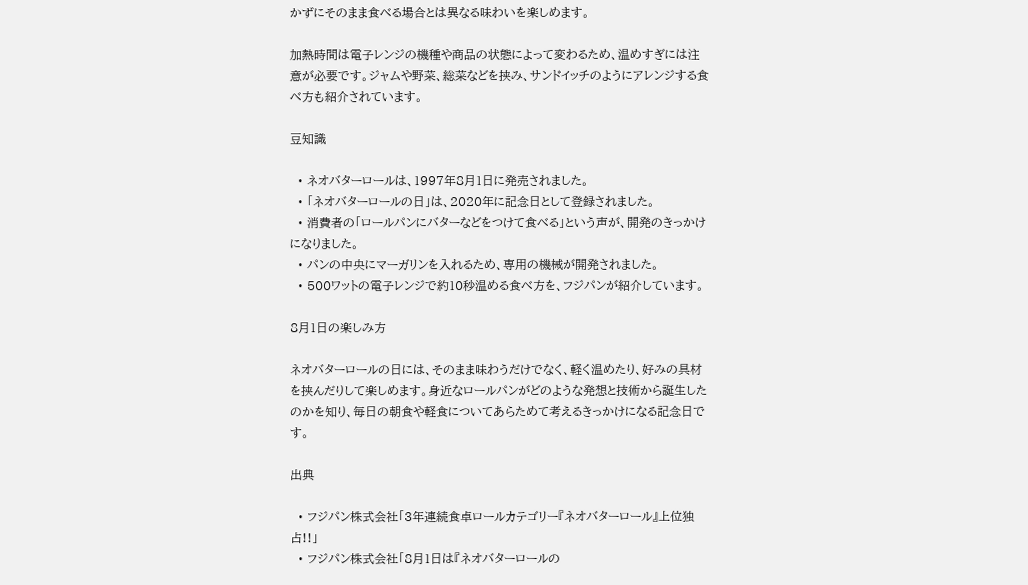かずにそのまま食べる場合とは異なる味わいを楽しめます。

加熱時間は電子レンジの機種や商品の状態によって変わるため、温めすぎには注意が必要です。ジャムや野菜、総菜などを挟み、サンドイッチのようにアレンジする食べ方も紹介されています。

豆知識

  • ネオバターロールは、1997年8月1日に発売されました。
  • 「ネオバターロールの日」は、2020年に記念日として登録されました。
  • 消費者の「ロールパンにバターなどをつけて食べる」という声が、開発のきっかけになりました。
  • パンの中央にマーガリンを入れるため、専用の機械が開発されました。
  • 500ワットの電子レンジで約10秒温める食べ方を、フジパンが紹介しています。

8月1日の楽しみ方

ネオバターロールの日には、そのまま味わうだけでなく、軽く温めたり、好みの具材を挟んだりして楽しめます。身近なロールパンがどのような発想と技術から誕生したのかを知り、毎日の朝食や軽食についてあらためて考えるきっかけになる記念日です。

出典

  • フジパン株式会社「3年連続食卓ロールカテゴリー『ネオバターロール』上位独占!!」
  • フジパン株式会社「8月1日は『ネオバターロールの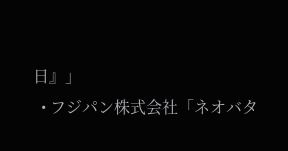日』」
  • フジパン株式会社「ネオバタ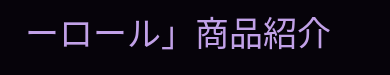ーロール」商品紹介